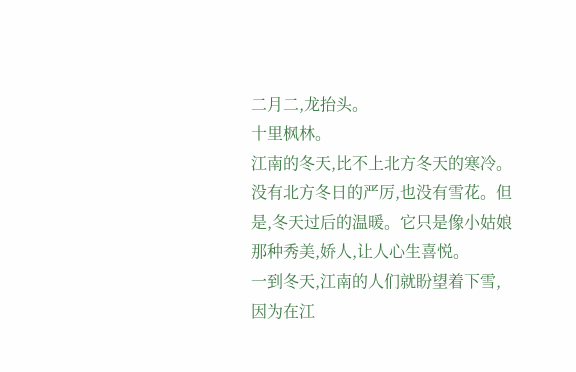二月二,龙抬头。
十里枫林。
江南的冬天,比不上北方冬天的寒冷。没有北方冬日的严厉,也没有雪花。但是,冬天过后的温暖。它只是像小姑娘那种秀美,娇人,让人心生喜悦。
一到冬天,江南的人们就盼望着下雪,因为在江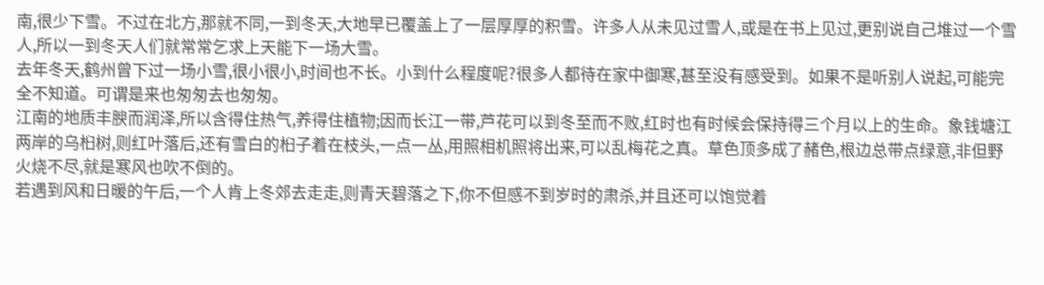南,很少下雪。不过在北方,那就不同,一到冬天,大地早已覆盖上了一层厚厚的积雪。许多人从未见过雪人,或是在书上见过,更别说自己堆过一个雪人,所以一到冬天人们就常常乞求上天能下一场大雪。
去年冬天,鹤州曾下过一场小雪,很小很小,时间也不长。小到什么程度呢?很多人都待在家中御寒,甚至没有感受到。如果不是听别人说起,可能完全不知道。可谓是来也匆匆去也匆匆。
江南的地质丰腴而润泽,所以含得住热气,养得住植物;因而长江一带,芦花可以到冬至而不败,红时也有时候会保持得三个月以上的生命。象钱塘江两岸的乌桕树,则红叶落后,还有雪白的桕子着在枝头,一点一丛,用照相机照将出来,可以乱梅花之真。草色顶多成了赭色,根边总带点绿意,非但野火烧不尽,就是寒风也吹不倒的。
若遇到风和日暖的午后,一个人肯上冬郊去走走,则青天碧落之下,你不但感不到岁时的肃杀,并且还可以饱觉着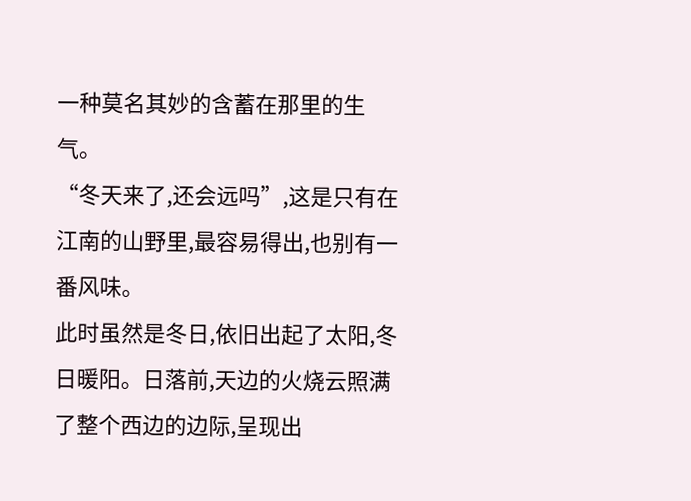一种莫名其妙的含蓄在那里的生气。
“冬天来了,还会远吗”,这是只有在江南的山野里,最容易得出,也别有一番风味。
此时虽然是冬日,依旧出起了太阳,冬日暖阳。日落前,天边的火烧云照满了整个西边的边际,呈现出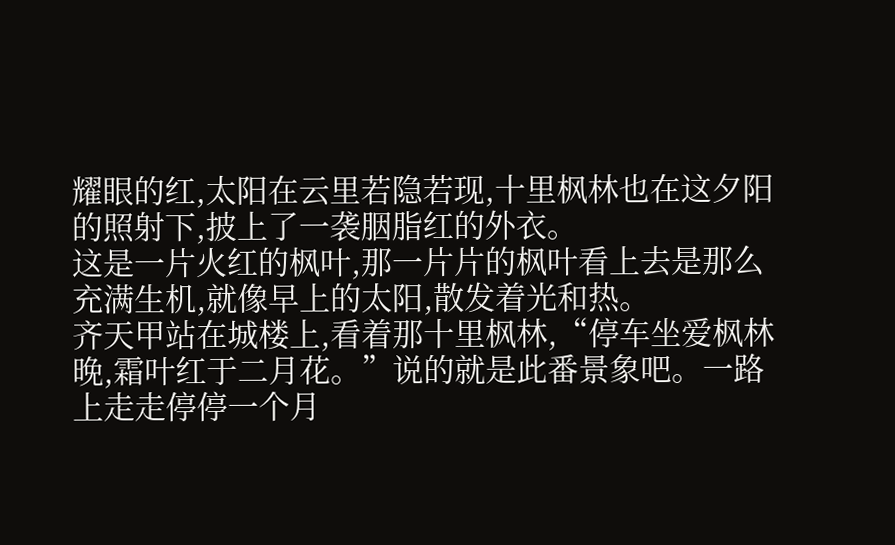耀眼的红,太阳在云里若隐若现,十里枫林也在这夕阳的照射下,披上了一袭胭脂红的外衣。
这是一片火红的枫叶,那一片片的枫叶看上去是那么充满生机,就像早上的太阳,散发着光和热。
齐天甲站在城楼上,看着那十里枫林,“停车坐爱枫林晚,霜叶红于二月花。”说的就是此番景象吧。一路上走走停停一个月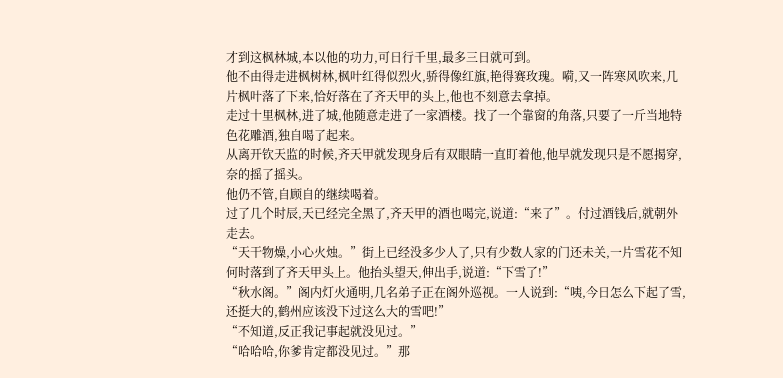才到这枫林城,本以他的功力,可日行千里,最多三日就可到。
他不由得走进枫树林,枫叶红得似烈火,骄得像红旗,艳得赛玫瑰。嗬,又一阵寒风吹来,几片枫叶落了下来,恰好落在了齐天甲的头上,他也不刻意去拿掉。
走过十里枫林,进了城,他随意走进了一家酒楼。找了一个靠窗的角落,只要了一斤当地特色花雕酒,独自喝了起来。
从离开钦天监的时候,齐天甲就发现身后有双眼睛一直盯着他,他早就发现只是不愿揭穿,奈的摇了摇头。
他仍不管,自顾自的继续喝着。
过了几个时辰,天已经完全黑了,齐天甲的酒也喝完,说道:“来了”。付过酒钱后,就朝外走去。
“天干物燥,小心火烛。”街上已经没多少人了,只有少数人家的门还未关,一片雪花不知何时落到了齐天甲头上。他抬头望天,伸出手,说道:“下雪了!”
“秋水阁。”阁内灯火通明,几名弟子正在阁外巡视。一人说到:“咦,今日怎么下起了雪,还挺大的,鹤州应该没下过这么大的雪吧!”
“不知道,反正我记事起就没见过。”
“哈哈哈,你爹肯定都没见过。”那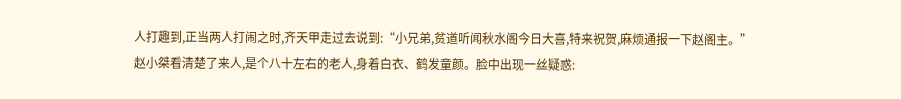人打趣到,正当两人打闹之时,齐天甲走过去说到:“小兄弟,贫道听闻秋水阁今日大喜,特来祝贺,麻烦通报一下赵阁主。”
赵小桀看清楚了来人,是个八十左右的老人,身着白衣、鹤发童颜。脸中出现一丝疑惑: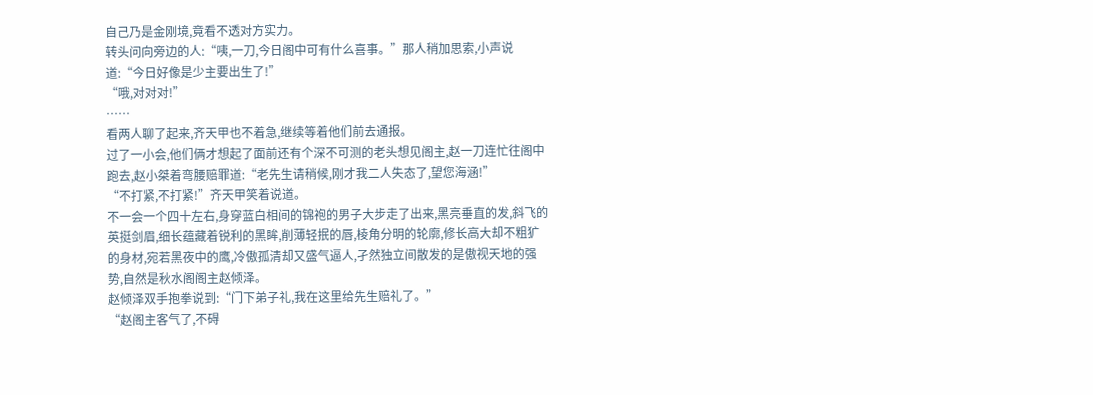自己乃是金刚境,竟看不透对方实力。
转头问向旁边的人:“咦,一刀,今日阁中可有什么喜事。”那人稍加思索,小声说道:“今日好像是少主要出生了!”
“哦,对对对!”
……
看两人聊了起来,齐天甲也不着急,继续等着他们前去通报。
过了一小会,他们俩才想起了面前还有个深不可测的老头想见阁主,赵一刀连忙往阁中跑去,赵小桀着弯腰赔罪道:“老先生请稍候,刚才我二人失态了,望您海涵!”
“不打紧,不打紧!”齐天甲笑着说道。
不一会一个四十左右,身穿蓝白相间的锦袍的男子大步走了出来,黑亮垂直的发,斜飞的英挺剑眉,细长蕴藏着锐利的黑眸,削薄轻抿的唇,棱角分明的轮廓,修长高大却不粗犷的身材,宛若黑夜中的鹰,冷傲孤清却又盛气逼人,孑然独立间散发的是傲视天地的强势,自然是秋水阁阁主赵倾泽。
赵倾泽双手抱拳说到:“门下弟子礼,我在这里给先生赔礼了。”
“赵阁主客气了,不碍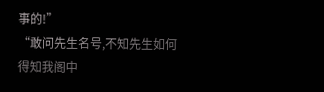事的!”
“敢问先生名号,不知先生如何得知我阁中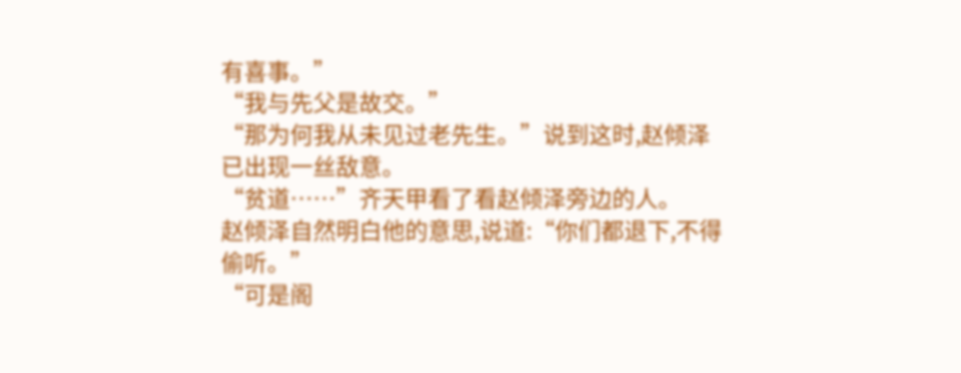有喜事。”
“我与先父是故交。”
“那为何我从未见过老先生。”说到这时,赵倾泽已出现一丝敌意。
“贫道……”齐天甲看了看赵倾泽旁边的人。
赵倾泽自然明白他的意思,说道:“你们都退下,不得偷听。”
“可是阁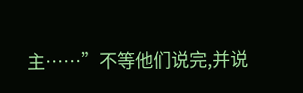主……”不等他们说完,并说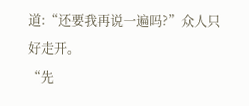道:“还要我再说一遍吗?”众人只好走开。
“先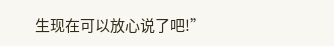生现在可以放心说了吧!”